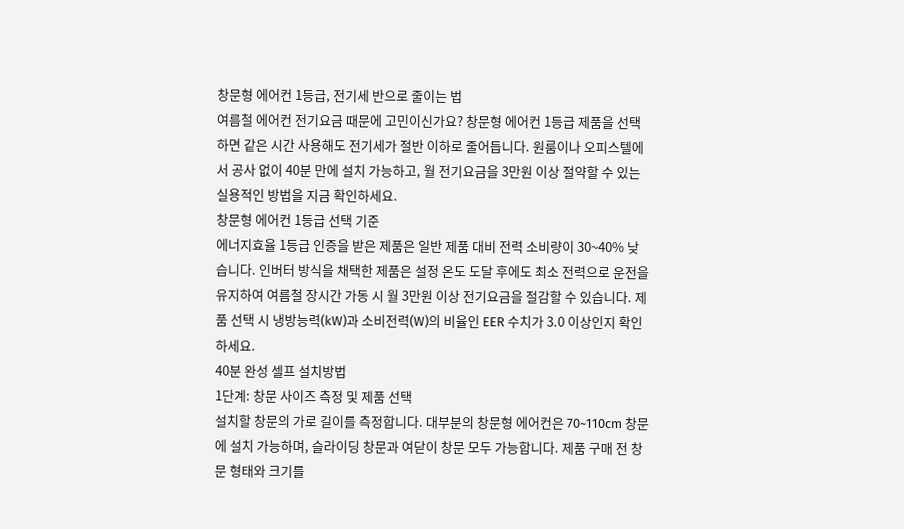창문형 에어컨 1등급, 전기세 반으로 줄이는 법
여름철 에어컨 전기요금 때문에 고민이신가요? 창문형 에어컨 1등급 제품을 선택하면 같은 시간 사용해도 전기세가 절반 이하로 줄어듭니다. 원룸이나 오피스텔에서 공사 없이 40분 만에 설치 가능하고, 월 전기요금을 3만원 이상 절약할 수 있는 실용적인 방법을 지금 확인하세요.
창문형 에어컨 1등급 선택 기준
에너지효율 1등급 인증을 받은 제품은 일반 제품 대비 전력 소비량이 30~40% 낮습니다. 인버터 방식을 채택한 제품은 설정 온도 도달 후에도 최소 전력으로 운전을 유지하여 여름철 장시간 가동 시 월 3만원 이상 전기요금을 절감할 수 있습니다. 제품 선택 시 냉방능력(kW)과 소비전력(W)의 비율인 EER 수치가 3.0 이상인지 확인하세요.
40분 완성 셀프 설치방법
1단계: 창문 사이즈 측정 및 제품 선택
설치할 창문의 가로 길이를 측정합니다. 대부분의 창문형 에어컨은 70~110cm 창문에 설치 가능하며, 슬라이딩 창문과 여닫이 창문 모두 가능합니다. 제품 구매 전 창문 형태와 크기를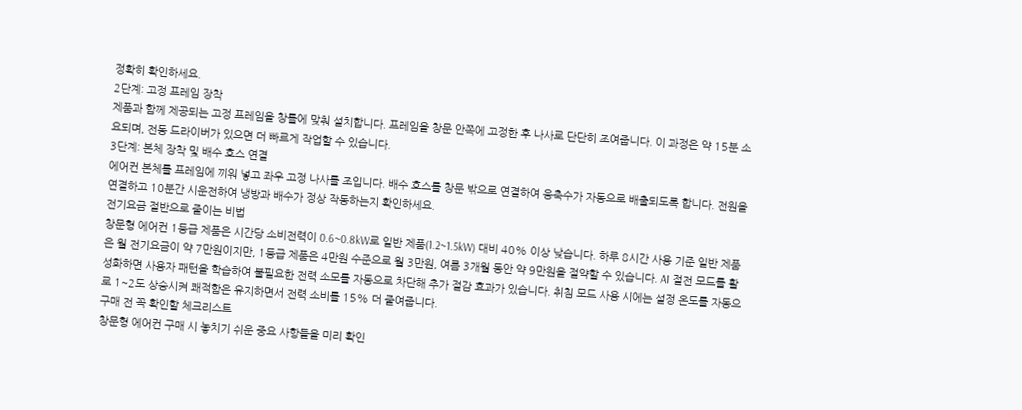정확히 확인하세요.
2단계: 고정 프레임 장착
제품과 함께 제공되는 고정 프레임을 창틀에 맞춰 설치합니다. 프레임을 창문 안쪽에 고정한 후 나사로 단단히 조여줍니다. 이 과정은 약 15분 소요되며, 전동 드라이버가 있으면 더 빠르게 작업할 수 있습니다.
3단계: 본체 장착 및 배수 호스 연결
에어컨 본체를 프레임에 끼워 넣고 좌우 고정 나사를 조입니다. 배수 호스를 창문 밖으로 연결하여 응축수가 자동으로 배출되도록 합니다. 전원을 연결하고 10분간 시운전하여 냉방과 배수가 정상 작동하는지 확인하세요.
전기요금 절반으로 줄이는 비법
창문형 에어컨 1등급 제품은 시간당 소비전력이 0.6~0.8kW로 일반 제품(1.2~1.5kW) 대비 40% 이상 낮습니다. 하루 8시간 사용 기준 일반 제품은 월 전기요금이 약 7만원이지만, 1등급 제품은 4만원 수준으로 월 3만원, 여름 3개월 동안 약 9만원을 절약할 수 있습니다. AI 절전 모드를 활성화하면 사용자 패턴을 학습하여 불필요한 전력 소모를 자동으로 차단해 추가 절감 효과가 있습니다. 취침 모드 사용 시에는 설정 온도를 자동으로 1~2도 상승시켜 쾌적함은 유지하면서 전력 소비를 15% 더 줄여줍니다.
구매 전 꼭 확인할 체크리스트
창문형 에어컨 구매 시 놓치기 쉬운 중요 사항들을 미리 확인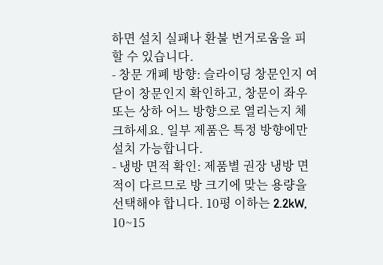하면 설치 실패나 환불 번거로움을 피할 수 있습니다.
- 창문 개폐 방향: 슬라이딩 창문인지 여닫이 창문인지 확인하고, 창문이 좌우 또는 상하 어느 방향으로 열리는지 체크하세요. 일부 제품은 특정 방향에만 설치 가능합니다.
- 냉방 면적 확인: 제품별 권장 냉방 면적이 다르므로 방 크기에 맞는 용량을 선택해야 합니다. 10평 이하는 2.2kW, 10~15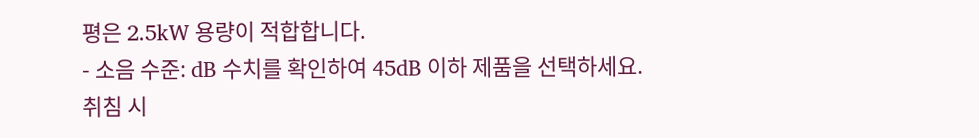평은 2.5kW 용량이 적합합니다.
- 소음 수준: dB 수치를 확인하여 45dB 이하 제품을 선택하세요. 취침 시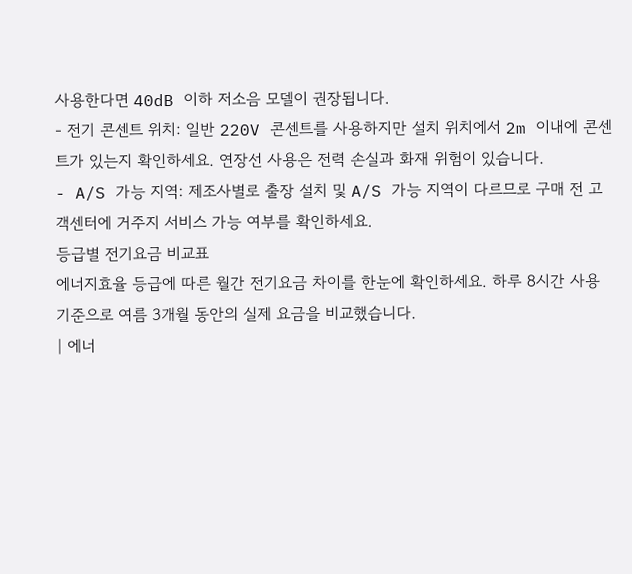사용한다면 40dB 이하 저소음 모델이 권장됩니다.
- 전기 콘센트 위치: 일반 220V 콘센트를 사용하지만 설치 위치에서 2m 이내에 콘센트가 있는지 확인하세요. 연장선 사용은 전력 손실과 화재 위험이 있습니다.
- A/S 가능 지역: 제조사별로 출장 설치 및 A/S 가능 지역이 다르므로 구매 전 고객센터에 거주지 서비스 가능 여부를 확인하세요.
등급별 전기요금 비교표
에너지효율 등급에 따른 월간 전기요금 차이를 한눈에 확인하세요. 하루 8시간 사용 기준으로 여름 3개월 동안의 실제 요금을 비교했습니다.
| 에너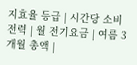지효율 등급 | 시간당 소비전력 | 월 전기요금 | 여름 3개월 총액 |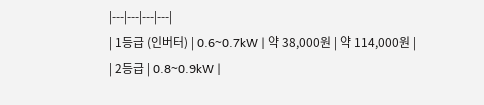|---|---|---|---|
| 1등급 (인버터) | 0.6~0.7kW | 약 38,000원 | 약 114,000원 |
| 2등급 | 0.8~0.9kW |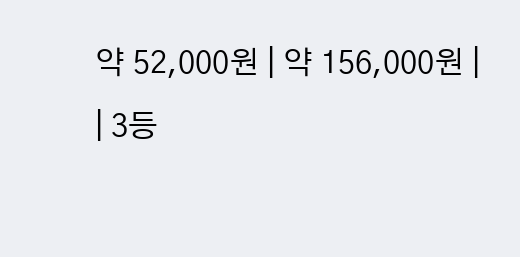약 52,000원 | 약 156,000원 |
| 3등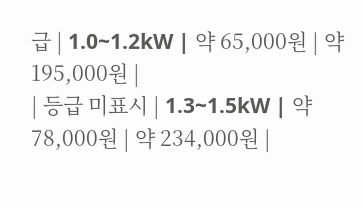급 | 1.0~1.2kW | 약 65,000원 | 약 195,000원 |
| 등급 미표시 | 1.3~1.5kW | 약 78,000원 | 약 234,000원 |